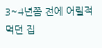3~4년쯤 전에 어릴적 먹던 집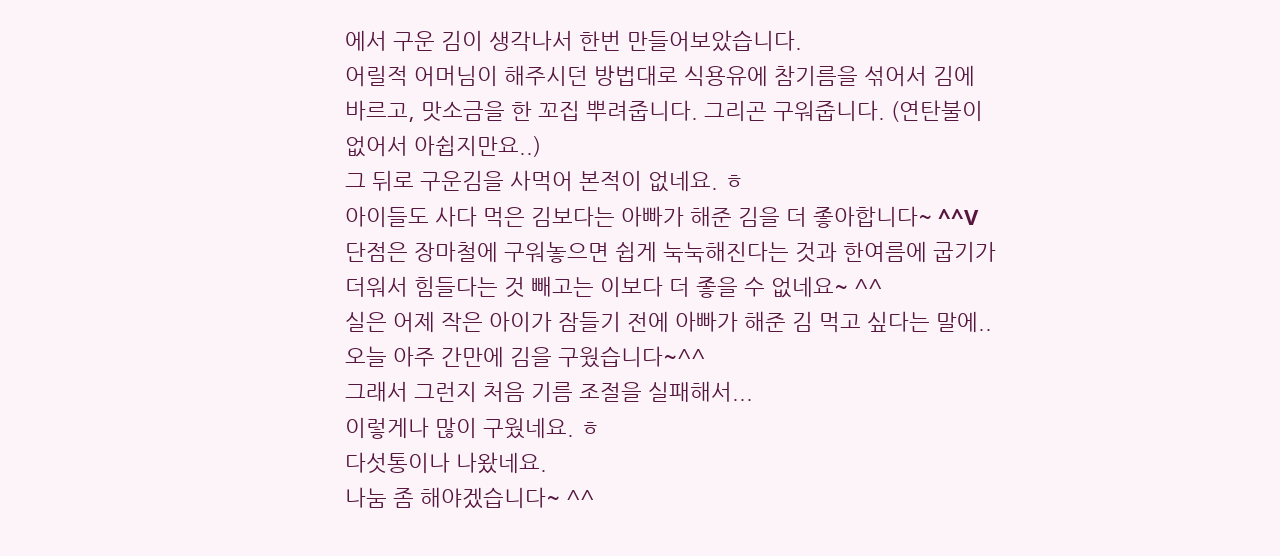에서 구운 김이 생각나서 한번 만들어보았습니다.
어릴적 어머님이 해주시던 방법대로 식용유에 참기름을 섞어서 김에 바르고, 맛소금을 한 꼬집 뿌려줍니다. 그리곤 구워줍니다. (연탄불이 없어서 아쉽지만요..)
그 뒤로 구운김을 사먹어 본적이 없네요. ㅎ
아이들도 사다 먹은 김보다는 아빠가 해준 김을 더 좋아합니다~ ^^V
단점은 장마철에 구워놓으면 쉽게 눅눅해진다는 것과 한여름에 굽기가 더워서 힘들다는 것 빼고는 이보다 더 좋을 수 없네요~ ^^
실은 어제 작은 아이가 잠들기 전에 아빠가 해준 김 먹고 싶다는 말에.. 오늘 아주 간만에 김을 구웠습니다~^^
그래서 그런지 처음 기름 조절을 실패해서...
이렇게나 많이 구웠네요. ㅎ
다섯통이나 나왔네요.
나눔 좀 해야겠습니다~ ^^